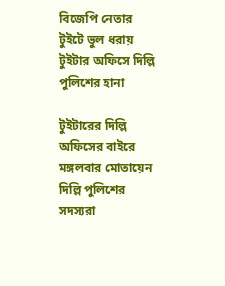বিজেপি নেতার টুইটে ভুল ধরায় টুইটার অফিসে দিল্লি পুলিশের হানা

টুইটারের দিল্লি অফিসের বাইরে মঙ্গলবার মোতায়েন দিল্লি পুলিশের সদস্যরা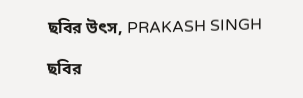ছবির উৎস, PRAKASH SINGH

ছবির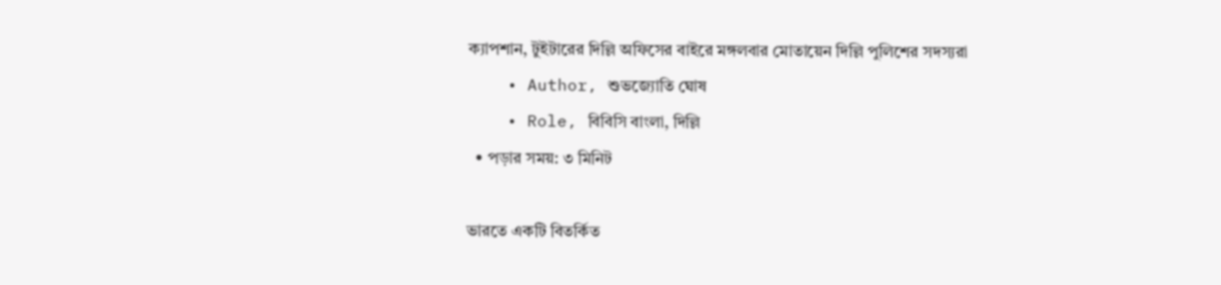ক্যাপশান, টুইটারের দিল্লি অফিসের বাইরে মঙ্গলবার মোতায়েন দিল্লি পুলিশের সদস্যরা
    • Author, শুভজ্যোতি ঘোষ
    • Role, বিবিসি বাংলা, দিল্লি
  • পড়ার সময়: ৩ মিনিট

ভারতে একটি বিতর্কিত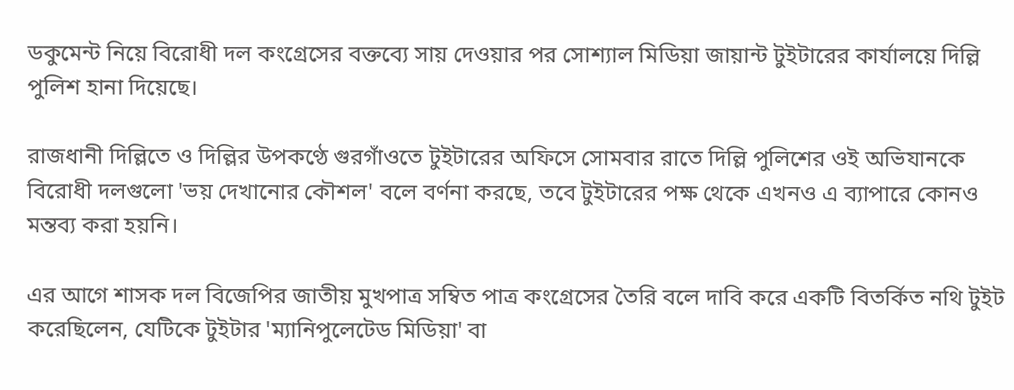ডকুমেন্ট নিয়ে বিরোধী দল কংগ্রেসের বক্তব্যে সায় দেওয়ার পর সোশ্যাল মিডিয়া জায়ান্ট টুইটারের কার্যালয়ে দিল্লি পুলিশ হানা দিয়েছে।

রাজধানী দিল্লিতে ও দিল্লির উপকণ্ঠে গুরগাঁওতে টুইটারের অফিসে সোমবার রাতে দিল্লি পুলিশের ওই অভিযানকে বিরোধী দলগুলো 'ভয় দেখানোর কৌশল' বলে বর্ণনা করছে, তবে টুইটারের পক্ষ থেকে এখনও এ ব্যাপারে কোনও মন্তব্য করা হয়নি।

এর আগে শাসক দল বিজেপির জাতীয় মুখপাত্র সম্বিত পাত্র কংগ্রেসের তৈরি বলে দাবি করে একটি বিতর্কিত নথি টুইট করেছিলেন, যেটিকে টুইটার 'ম্যানিপুলেটেড মিডিয়া' বা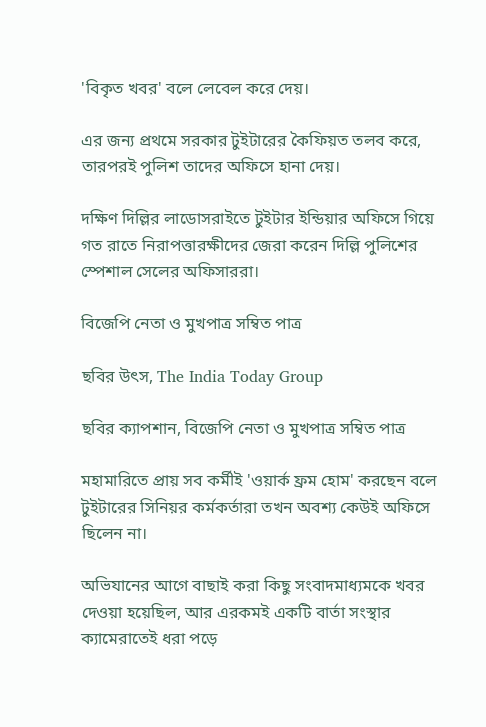'বিকৃত খবর' বলে লেবেল করে দেয়।

এর জন্য প্রথমে সরকার টুইটারের কৈফিয়ত তলব করে, তারপরই পুলিশ তাদের অফিসে হানা দেয়।

দক্ষিণ দিল্লির লাডোসরাইতে টুইটার ইন্ডিয়ার অফিসে গিয়ে গত রাতে নিরাপত্তারক্ষীদের জেরা করেন দিল্লি পুলিশের স্পেশাল সেলের অফিসাররা।

বিজেপি নেতা ও মুখপাত্র সম্বিত পাত্র

ছবির উৎস, The India Today Group

ছবির ক্যাপশান, বিজেপি নেতা ও মুখপাত্র সম্বিত পাত্র

মহামারিতে প্রায় সব কর্মীই 'ওয়ার্ক ফ্রম হোম' করছেন বলে টুইটারের সিনিয়র কর্মকর্তারা তখন অবশ্য কেউই অফিসে ছিলেন না।

অভিযানের আগে বাছাই করা কিছু সংবাদমাধ্যমকে খবর দেওয়া হয়েছিল, আর এরকমই একটি বার্তা সংস্থার ক্যামেরাতেই ধরা পড়ে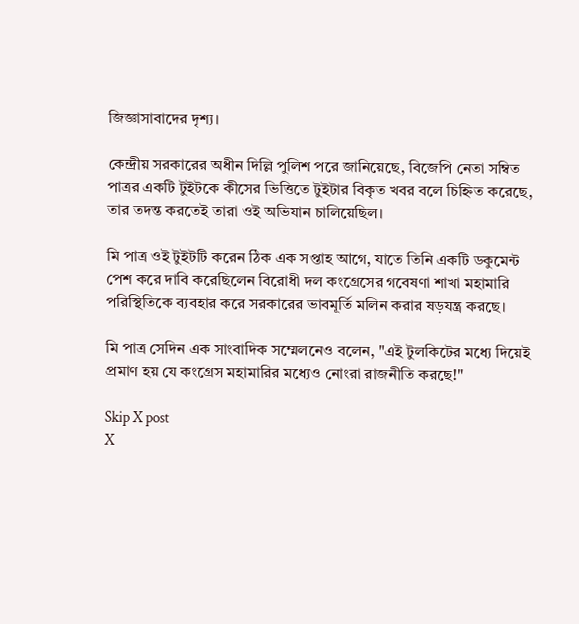জিজ্ঞাসাবাদের দৃশ্য।

কেন্দ্রীয় সরকারের অধীন দিল্লি পুলিশ পরে জানিয়েছে, বিজেপি নেতা সম্বিত পাত্রর একটি টুইটকে কীসের ভিত্তিতে টুইটার বিকৃত খবর বলে চিহ্নিত করেছে, তার তদন্ত করতেই তারা ওই অভিযান চালিয়েছিল।

মি পাত্র ওই টুইটটি করেন ঠিক এক সপ্তাহ আগে, যাতে তিনি একটি ডকুমেন্ট পেশ করে দাবি করেছিলেন বিরোধী দল কংগ্রেসের গবেষণা শাখা মহামারি পরিস্থিতিকে ব্যবহার করে সরকারের ভাবমূর্তি মলিন করার ষড়যন্ত্র করছে।

মি পাত্র সেদিন এক সাংবাদিক সম্মেলনেও বলেন, "এই টুলকিটের মধ্যে দিয়েই প্রমাণ হয় যে কংগ্রেস মহামারির মধ্যেও নোংরা রাজনীতি করছে!"

Skip X post
X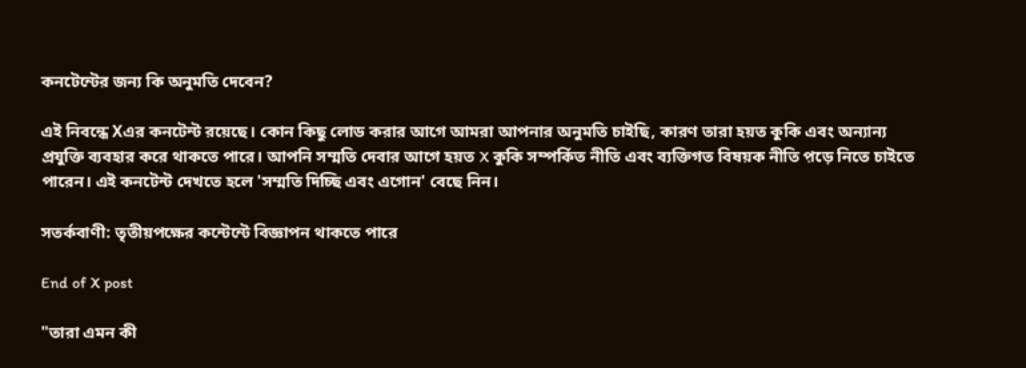কনটেন্টের জন্য কি অনুমতি দেবেন?

এই নিবন্ধে Xএর কনটেন্ট রয়েছে। কোন কিছু লোড করার আগে আমরা আপনার অনুমতি চাইছি, কারণ তারা হয়ত কুকি এবং অন্যান্য প্রযুক্তি ব্যবহার করে থাকতে পারে। আপনি সম্মতি দেবার আগে হয়ত X কুকি সম্পর্কিত নীতি এবং ব্যক্তিগত বিষয়ক নীতি প়ড়ে নিতে চাইতে পারেন। এই কনটেন্ট দেখতে হলে 'সম্মতি দিচ্ছি এবং এগোন' বেছে নিন।

সতর্কবাণী: তৃতীয়পক্ষের কন্টেন্টে বিজ্ঞাপন থাকতে পারে

End of X post

"তারা এমন কী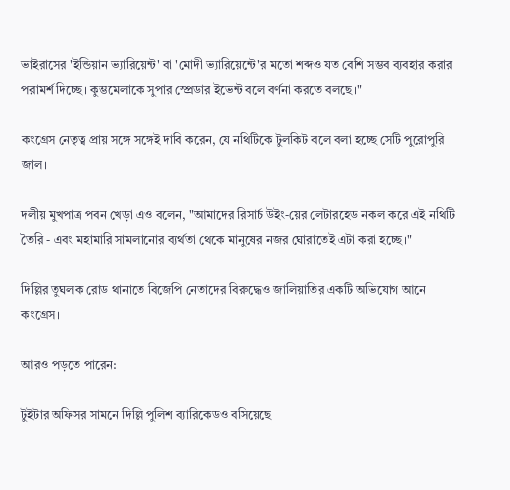ভাইরাসের 'ইন্ডিয়ান ভ্যারিয়েন্ট' বা 'মোদী ভ্যারিয়েন্টে'র মতো শব্দও যত বেশি সম্ভব ব্যবহার করার পরামর্শ দিচ্ছে। কুম্ভমেলাকে সুপার স্প্রেডার ইভেন্ট বলে বর্ণনা করতে বলছে।"

কংগ্রেস নেতৃত্ব প্রায় সঙ্গে সঙ্গেই দাবি করেন, যে নথিটিকে টুলকিট বলে বলা হচ্ছে সেটি পুরোপুরি জাল।

দলীয় মুখপাত্র পবন খেড়া এও বলেন, "আমাদের রিসার্চ উইং-য়ের লেটারহেড নকল করে এই নথিটি তৈরি - এবং মহামারি সামলানোর ব্যর্থতা থেকে মানুষের নজর ঘোরাতেই এটা করা হচ্ছে।"

দিল্লির তুঘলক রোড থানাতে বিজেপি নেতাদের বিরুদ্ধেও জালিয়াতির একটি অভিযোগ আনে কংগ্রেস।

আরও পড়তে পারেন:

টুইটার অফিসর সামনে দিল্লি পুলিশ ব্যারিকেডও বসিয়েছে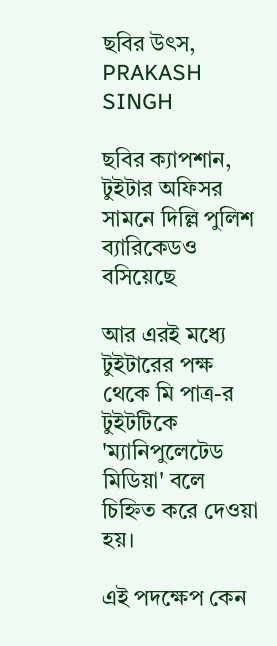ছবির উৎস, PRAKASH SINGH

ছবির ক্যাপশান, টুইটার অফিসর সামনে দিল্লি পুলিশ ব্যারিকেডও বসিয়েছে

আর এরই মধ্যে টুইটারের পক্ষ থেকে মি পাত্র-র টুইটটিকে 'ম্যানিপুলেটেড মিডিয়া' বলে চিহ্নিত করে দেওয়া হয়।

এই পদক্ষেপ কেন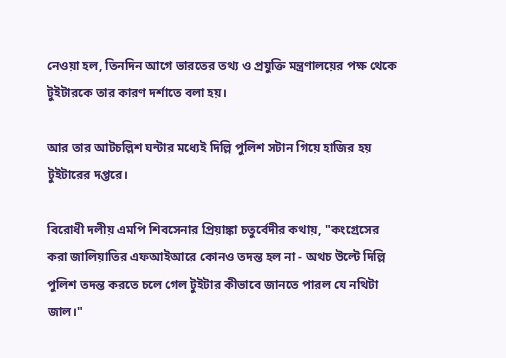নেওয়া হল, তিনদিন আগে ভারতের তথ্য ও প্রযুক্তি মন্ত্রণালয়ের পক্ষ থেকে টুইটারকে তার কারণ দর্শাতে বলা হয়।

আর তার আটচল্লিশ ঘন্টার মধ্যেই দিল্লি পুলিশ সটান গিয়ে হাজির হয় টুইটারের দপ্তরে।

বিরোধী দলীয় এমপি শিবসেনার প্রিয়াঙ্কা চতুর্বেদীর কথায়, "কংগ্রেসের করা জালিয়াতির এফআইআরে কোনও তদন্ত হল না - অথচ উল্টে দিল্লি পুলিশ তদন্ত করতে চলে গেল টুইটার কীভাবে জানতে পারল যে নথিটা জাল।"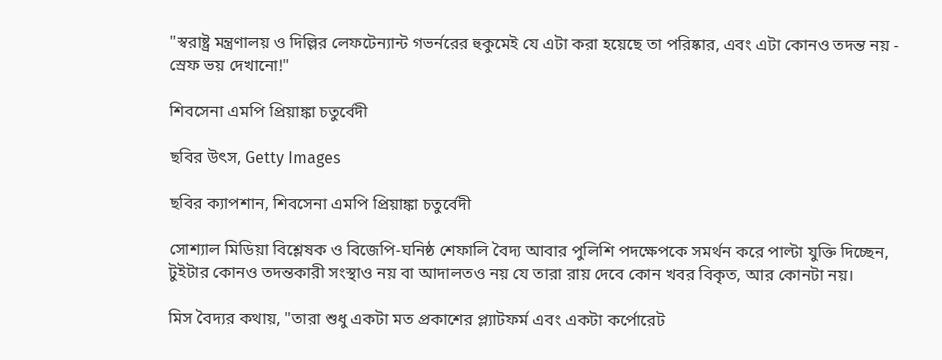"স্বরাষ্ট্র মন্ত্রণালয় ও দিল্লির লেফটেন্যান্ট গভর্নরের হুকুমেই যে এটা করা হয়েছে তা পরিষ্কার, এবং এটা কোনও তদন্ত নয় - স্রেফ ভয় দেখানো!"

শিবসেনা এমপি প্রিয়াঙ্কা চতুর্বেদী

ছবির উৎস, Getty Images

ছবির ক্যাপশান, শিবসেনা এমপি প্রিয়াঙ্কা চতুর্বেদী

সোশ্যাল মিডিয়া বিশ্লেষক ও বিজেপি-ঘনিষ্ঠ শেফালি বৈদ্য আবার পুলিশি পদক্ষেপকে সমর্থন করে পাল্টা যুক্তি দিচ্ছেন, টুইটার কোনও তদন্তকারী সংস্থাও নয় বা আদালতও নয় যে তারা রায় দেবে কোন খবর বিকৃত, আর কোনটা নয়।

মিস বৈদ্যর কথায়, "তারা শুধু একটা মত প্রকাশের প্ল্যাটফর্ম এবং একটা কর্পোরেট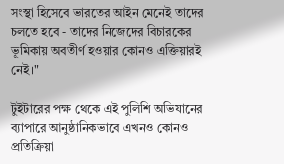সংস্থা হিসেবে ভারতের আইন মেনেই তাদের চলতে হবে - তাদের নিজেদের বিচারকের ভূমিকায় অবতীর্ণ হওয়ার কোনও এক্তিয়ারই নেই।"

টুইটারের পক্ষ থেকে এই পুলিশি অভিযানের ব্যাপারে আনুষ্ঠানিকভাবে এখনও কোনও প্রতিক্রিয়া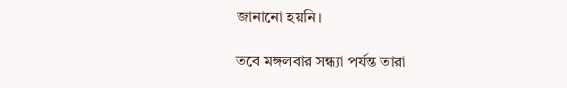জানানো হয়নি।

তবে মঙ্গলবার সন্ধ্যা পর্যন্ত তারা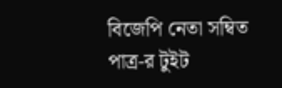বিজেপি নেতা সম্বিত পাত্র-র টুইট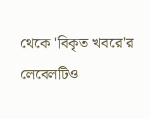থেকে 'বিকৃত খবরে'র লেবেলটিও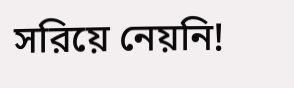সরিয়ে নেয়নি!